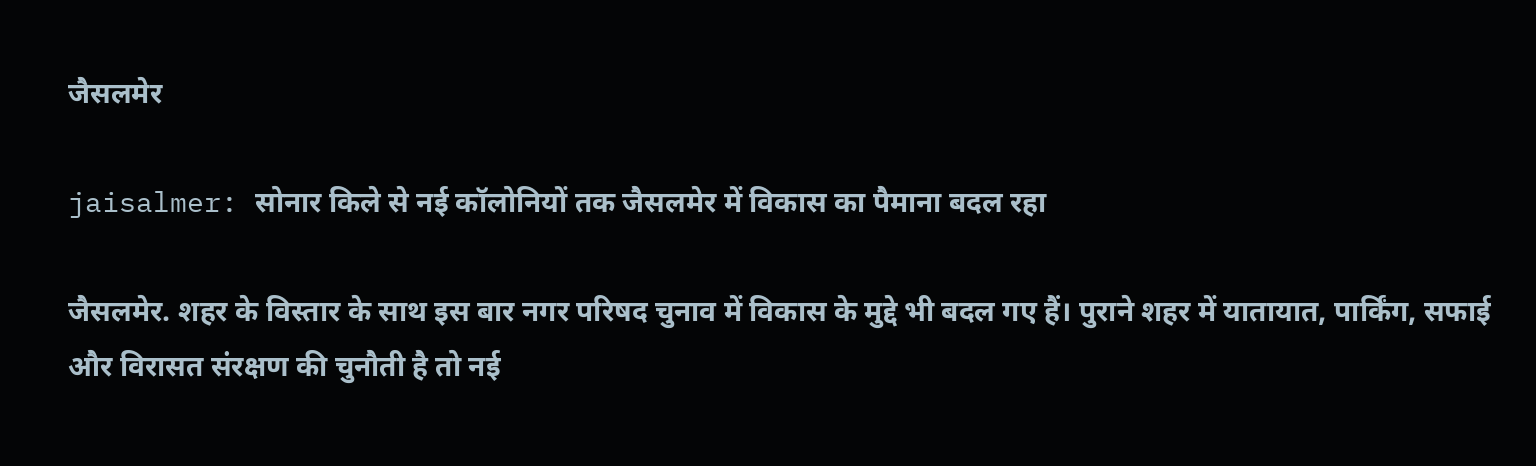जैसलमेर

jaisalmer: सोनार किले से नई कॉलोनियों तक जैसलमेर में विकास का पैमाना बदल रहा

जैसलमेर. शहर के विस्तार के साथ इस बार नगर परिषद चुनाव में विकास के मुद्दे भी बदल गए हैं। पुराने शहर में यातायात, पार्किंग, सफाई और विरासत संरक्षण की चुनौती है तो नई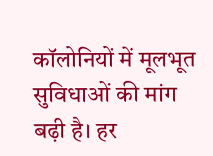कॉलोनियों में मूलभूत सुविधाओं की मांग बढ़ी है। हर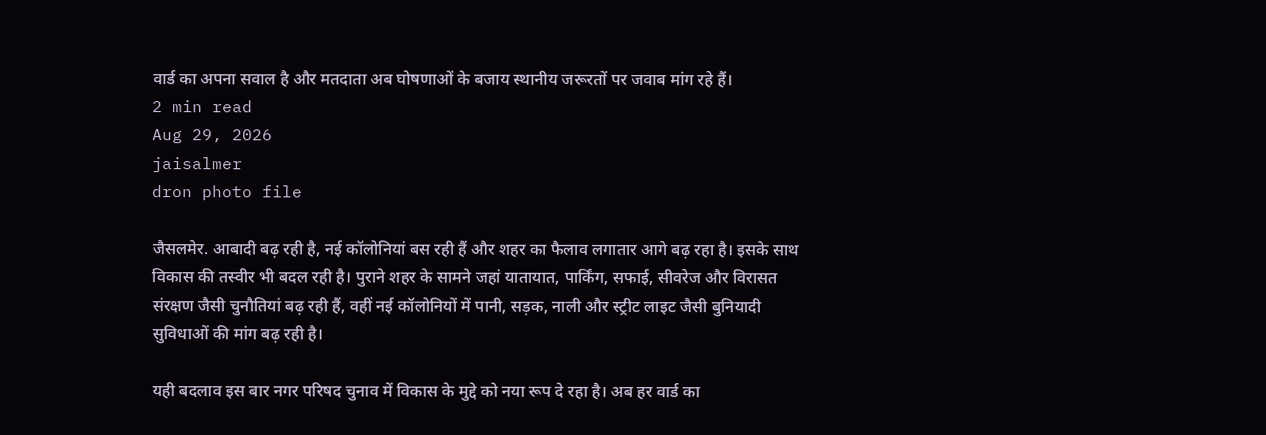वार्ड का अपना सवाल है और मतदाता अब घोषणाओं के बजाय स्थानीय जरूरतों पर जवाब मांग रहे हैं।
2 min read
Aug 29, 2026
jaisalmer
dron photo file

जैसलमेर. आबादी बढ़ रही है, नई कॉलोनियां बस रही हैं और शहर का फैलाव लगातार आगे बढ़ रहा है। इसके साथ विकास की तस्वीर भी बदल रही है। पुराने शहर के सामने जहां यातायात, पार्किंग, सफाई, सीवरेज और विरासत संरक्षण जैसी चुनौतियां बढ़ रही हैं, वहीं नई कॉलोनियों में पानी, सड़क, नाली और स्ट्रीट लाइट जैसी बुनियादी सुविधाओं की मांग बढ़ रही है।

यही बदलाव इस बार नगर परिषद चुनाव में विकास के मुद्दे को नया रूप दे रहा है। अब हर वार्ड का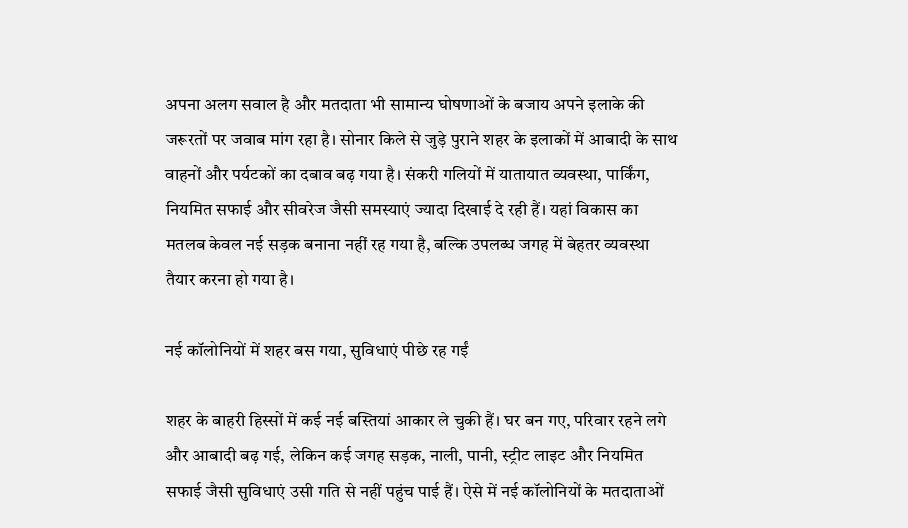अपना अलग सवाल है और मतदाता भी सामान्य घोषणाओं के बजाय अपने इलाके की जरूरतों पर जवाब मांग रहा है। सोनार किले से जुड़े पुराने शहर के इलाकों में आबादी के साथ वाहनों और पर्यटकों का दबाव बढ़ गया है। संकरी गलियों में यातायात व्यवस्था, पार्किंग, नियमित सफाई और सीवरेज जैसी समस्याएं ज्यादा दिखाई दे रही हैं। यहां विकास का मतलब केवल नई सड़क बनाना नहीं रह गया है, बल्कि उपलब्ध जगह में बेहतर व्यवस्था तैयार करना हो गया है।

नई कॉलोनियों में शहर बस गया, सुविधाएं पीछे रह गईं

शहर के बाहरी हिस्सों में कई नई बस्तियां आकार ले चुकी हैं। घर बन गए, परिवार रहने लगे और आबादी बढ़ गई, लेकिन कई जगह सड़क, नाली, पानी, स्ट्रीट लाइट और नियमित सफाई जैसी सुविधाएं उसी गति से नहीं पहुंच पाई हैं। ऐसे में नई कॉलोनियों के मतदाताओं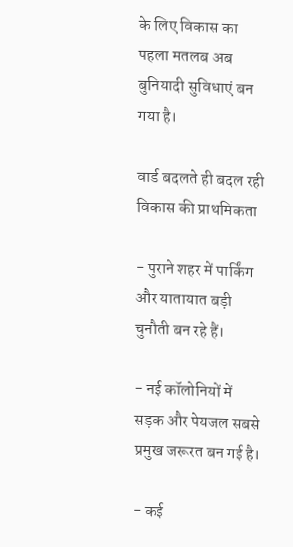के लिए विकास का पहला मतलब अब बुनियादी सुविधाएं बन गया है।

वार्ड बदलते ही बदल रही विकास की प्राथमिकता

- पुराने शहर में पार्किंग और यातायात बड़ी चुनौती बन रहे हैं।

- नई कॉलोनियों में सड़क और पेयजल सबसे प्रमुख जरूरत बन गई है।

- कई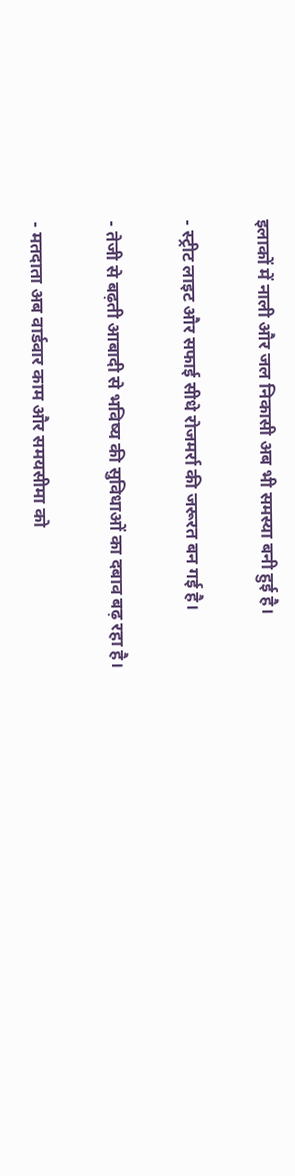इलाकों में नाली और जल निकासी अब भी समस्या बनी हुई है।

- स्ट्रीट लाइट और सफाई सीधे रोजमर्रा की जरूरत बन गई है।

- तेजी से बढ़ती आबादी से भविष्य की सुविधाओं का दबाव बढ़ रहा है।

- मतदाता अब वार्डवार काम और समयसीमा को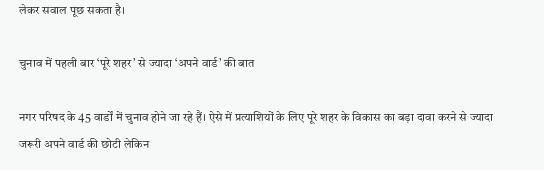लेकर सवाल पूछ सकता है।

चुनाव में पहली बार ‘पूरे शहर’ से ज्यादा ‘अपने वार्ड’ की बात

नगर परिषद के 45 वार्डों में चुनाव होने जा रहे हैं। ऐसे में प्रत्याशियों के लिए पूरे शहर के विकास का बड़ा दावा करने से ज्यादा जरूरी अपने वार्ड की छोटी लेकिन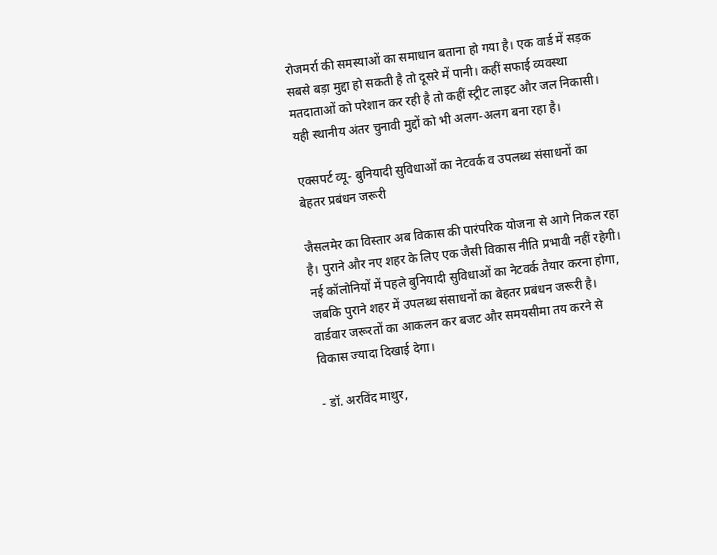रोजमर्रा की समस्याओं का समाधान बताना हो गया है। एक वार्ड में सड़क सबसे बड़ा मुद्दा हो सकती है तो दूसरे में पानी। कहीं सफाई व्यवस्था मतदाताओं को परेशान कर रही है तो कहीं स्ट्रीट लाइट और जल निकासी। यही स्थानीय अंतर चुनावी मुद्दों को भी अलग-अलग बना रहा है।

एक्सपर्ट व्यू- बुनियादी सुविधाओं का नेटवर्क व उपलब्ध संसाधनों का बेहतर प्रबंधन जरूरी

जैसलमेर का विस्तार अब विकास की पारंपरिक योजना से आगे निकल रहा है। पुराने और नए शहर के लिए एक जैसी विकास नीति प्रभावी नहीं रहेगी। नई कॉलोनियों में पहले बुनियादी सुविधाओं का नेटवर्क तैयार करना होगा, जबकि पुराने शहर में उपलब्ध संसाधनों का बेहतर प्रबंधन जरूरी है। वार्डवार जरूरतों का आकलन कर बजट और समयसीमा तय करने से विकास ज्यादा दिखाई देगा।

- डॉ. अरविंद माथुर,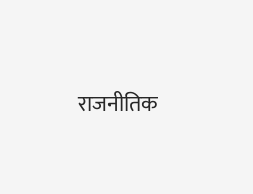राजनीतिक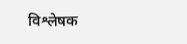विश्लेषक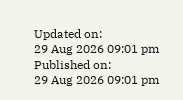Updated on:
29 Aug 2026 09:01 pm
Published on:
29 Aug 2026 09:01 pm